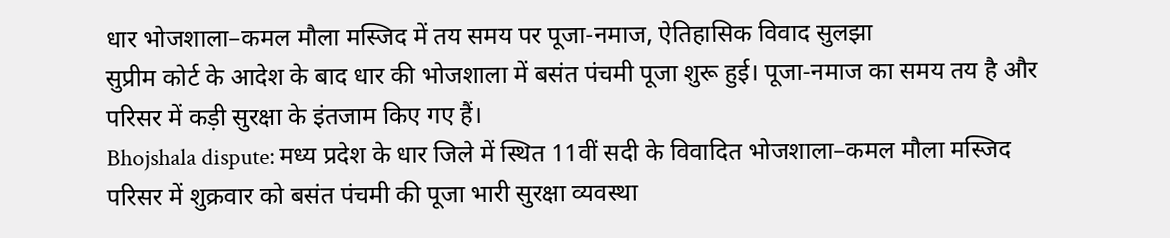धार भोजशाला–कमल मौला मस्जिद में तय समय पर पूजा-नमाज, ऐतिहासिक विवाद सुलझा
सुप्रीम कोर्ट के आदेश के बाद धार की भोजशाला में बसंत पंचमी पूजा शुरू हुई। पूजा-नमाज का समय तय है और परिसर में कड़ी सुरक्षा के इंतजाम किए गए हैं।
Bhojshala dispute: मध्य प्रदेश के धार जिले में स्थित 11वीं सदी के विवादित भोजशाला–कमल मौला मस्जिद परिसर में शुक्रवार को बसंत पंचमी की पूजा भारी सुरक्षा व्यवस्था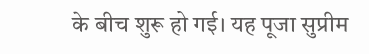के बीच शुरू हो गई। यह पूजा सुप्रीम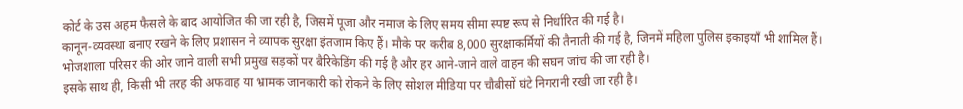कोर्ट के उस अहम फैसले के बाद आयोजित की जा रही है, जिसमें पूजा और नमाज के लिए समय सीमा स्पष्ट रूप से निर्धारित की गई है।
कानून-व्यवस्था बनाए रखने के लिए प्रशासन ने व्यापक सुरक्षा इंतजाम किए हैं। मौके पर करीब 8,000 सुरक्षाकर्मियों की तैनाती की गई है, जिनमें महिला पुलिस इकाइयाँ भी शामिल हैं। भोजशाला परिसर की ओर जाने वाली सभी प्रमुख सड़कों पर बैरिकेडिंग की गई है और हर आने-जाने वाले वाहन की सघन जांच की जा रही है।
इसके साथ ही, किसी भी तरह की अफवाह या भ्रामक जानकारी को रोकने के लिए सोशल मीडिया पर चौबीसों घंटे निगरानी रखी जा रही है।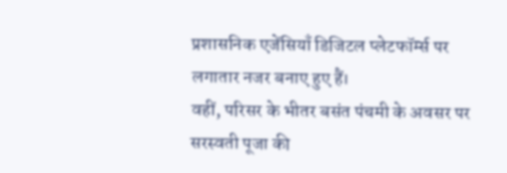प्रशासनिक एजेंसियाँ डिजिटल प्लेटफॉर्म्स पर लगातार नजर बनाए हुए हैं।
वहीं, परिसर के भीतर बसंत पंचमी के अवसर पर सरस्वती पूजा की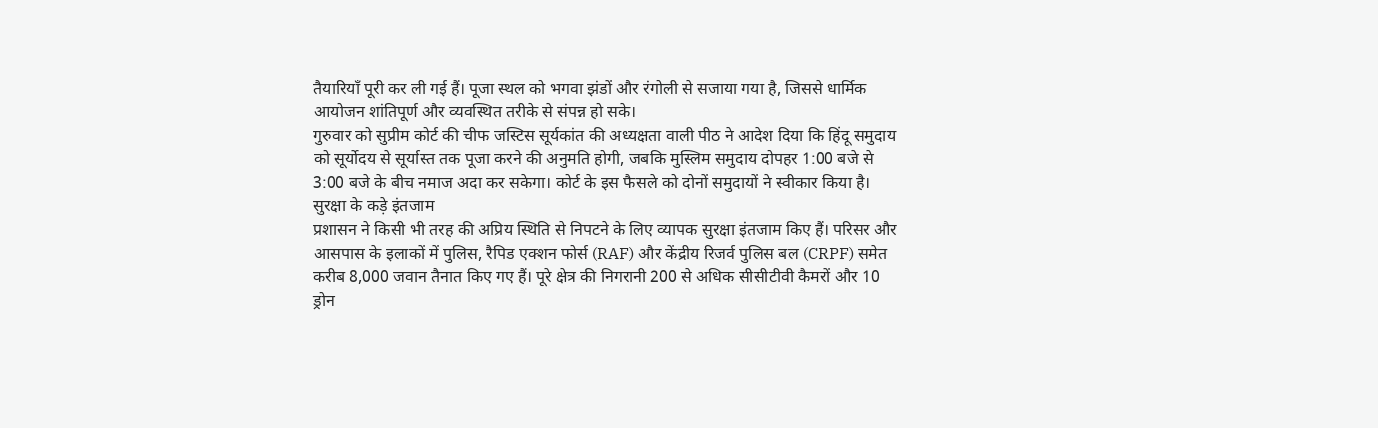तैयारियाँ पूरी कर ली गई हैं। पूजा स्थल को भगवा झंडों और रंगोली से सजाया गया है, जिससे धार्मिक आयोजन शांतिपूर्ण और व्यवस्थित तरीके से संपन्न हो सके।
गुरुवार को सुप्रीम कोर्ट की चीफ जस्टिस सूर्यकांत की अध्यक्षता वाली पीठ ने आदेश दिया कि हिंदू समुदाय को सूर्योदय से सूर्यास्त तक पूजा करने की अनुमति होगी, जबकि मुस्लिम समुदाय दोपहर 1:00 बजे से 3:00 बजे के बीच नमाज अदा कर सकेगा। कोर्ट के इस फैसले को दोनों समुदायों ने स्वीकार किया है।
सुरक्षा के कड़े इंतजाम
प्रशासन ने किसी भी तरह की अप्रिय स्थिति से निपटने के लिए व्यापक सुरक्षा इंतजाम किए हैं। परिसर और आसपास के इलाकों में पुलिस, रैपिड एक्शन फोर्स (RAF) और केंद्रीय रिजर्व पुलिस बल (CRPF) समेत करीब 8,000 जवान तैनात किए गए हैं। पूरे क्षेत्र की निगरानी 200 से अधिक सीसीटीवी कैमरों और 10 ड्रोन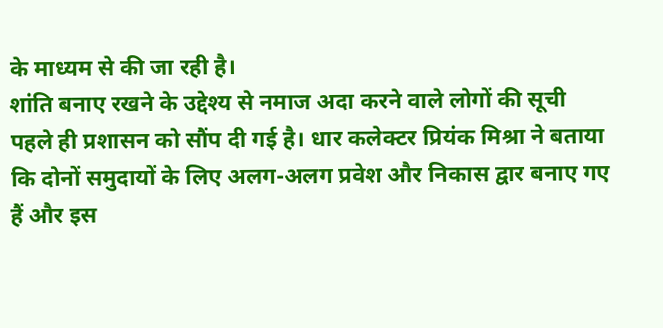के माध्यम से की जा रही है।
शांति बनाए रखने के उद्देश्य से नमाज अदा करने वाले लोगों की सूची पहले ही प्रशासन को सौंप दी गई है। धार कलेक्टर प्रियंक मिश्रा ने बताया कि दोनों समुदायों के लिए अलग-अलग प्रवेश और निकास द्वार बनाए गए हैं और इस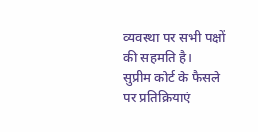व्यवस्था पर सभी पक्षों की सहमति है।
सुप्रीम कोर्ट के फैसले पर प्रतिक्रियाएं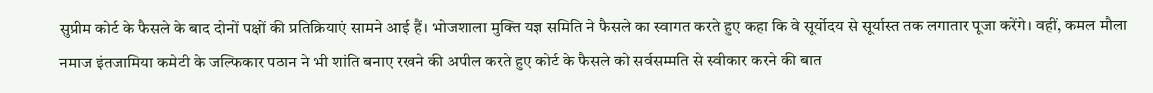सुप्रीम कोर्ट के फैसले के बाद दोनों पक्षों की प्रतिक्रियाएं सामने आई हैं। भोजशाला मुक्ति यज्ञ समिति ने फैसले का स्वागत करते हुए कहा कि वे सूर्योदय से सूर्यास्त तक लगातार पूजा करेंगे। वहीं, कमल मौला नमाज इंतजामिया कमेटी के जल्फिकार पठान ने भी शांति बनाए रखने की अपील करते हुए कोर्ट के फैसले को सर्वसम्मति से स्वीकार करने की बात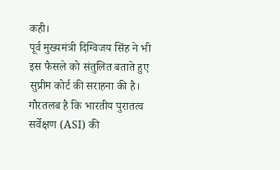कही।
पूर्व मुख्यमंत्री दिग्विजय सिंह ने भी इस फैसले को संतुलित बताते हुए सुप्रीम कोर्ट की सराहना की है। गौरतलब है कि भारतीय पुरातत्व सर्वेक्षण (ASI) की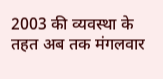2003 की व्यवस्था के तहत अब तक मंगलवार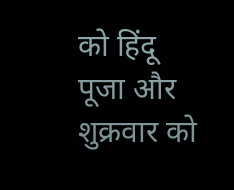को हिंदू पूजा और शुक्रवार को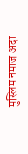मुस्लिम नमाज अदा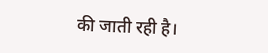की जाती रही है।